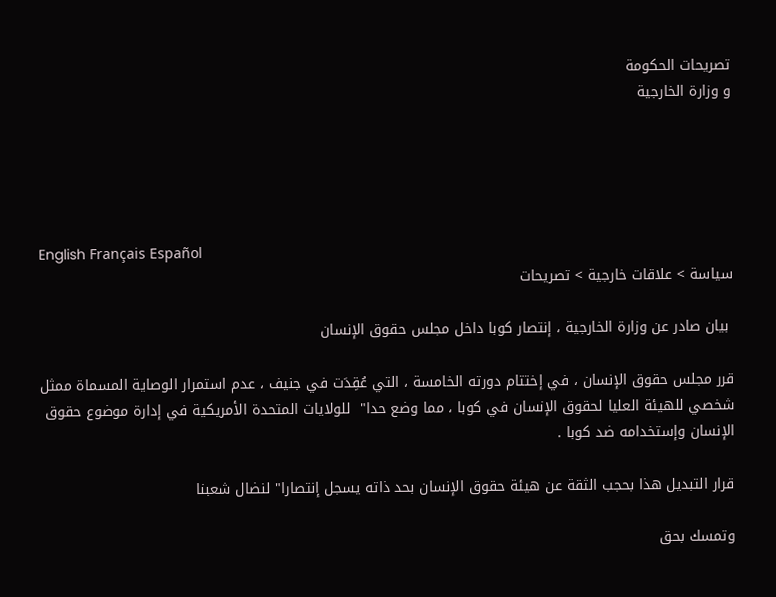تصريحات الحكومة
و وزارة الخارجية





English Français Español
سياسة > علاقات خارجية > تصريحات

 بيان صادر عن وزارة الخارجية ، إنتصار كوبا داخل مجلس حقوق الإنسان

قرر مجلس حقوق الإنسان ، في إختتام دورته الخامسة ، التي عُقِدَت في جنيف ، عدم استمرار الوصاية المسماة ممثل شخصي للهيئة العليا لحقوق الإنسان في كوبا ، مما وضع حدا"  للولايات المتحدة الأمريكية في إدارة موضوع حقوق الإنسان وإستخدامه ضد كوبا .

قرار التبديل هذا بحجب الثقة عن هيئة حقوق الإنسان بحد ذاته يسجل إنتصارا" لنضال شعبنا

وتمسك بحق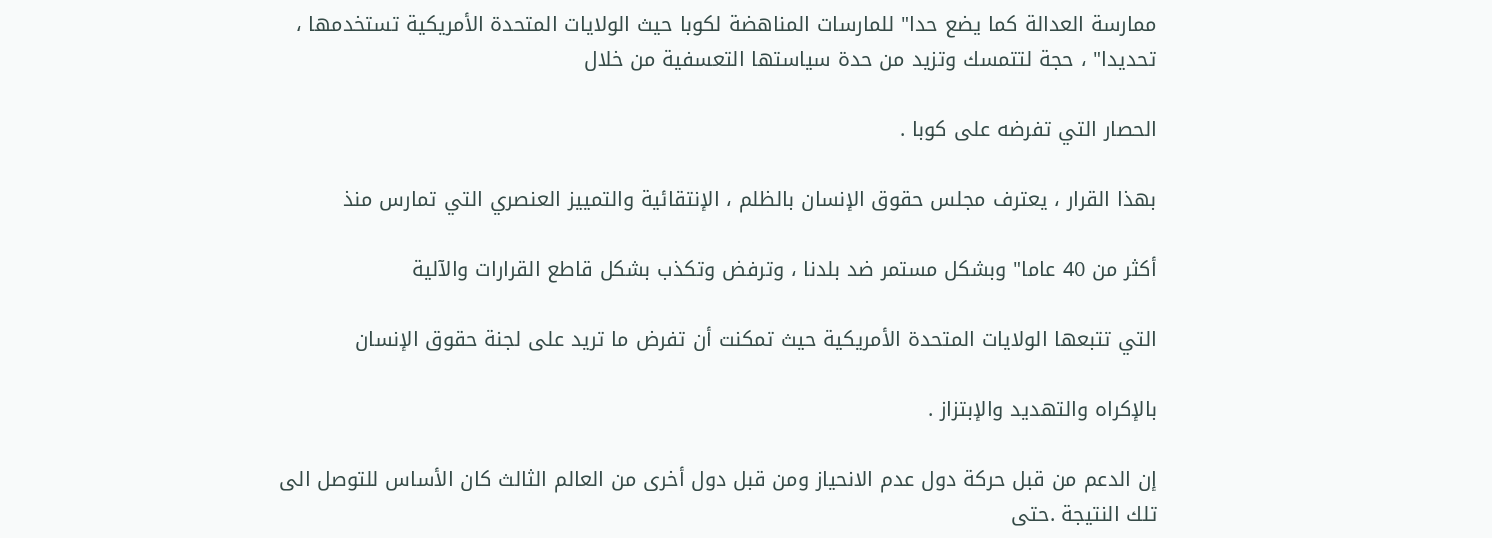ممارسة العدالة كما يضع حدا" للمارسات المناهضة لكوبا حيث الولايات المتحدة الأمريكية تستخدمها ، تحديدا" ، حجة لتتمسك وتزيد من حدة سياستها التعسفية من خلال

الحصار التي تفرضه على كوبا .

بهذا القرار ، يعترف مجلس حقوق الإنسان بالظلم ، الإنتقائية والتمييز العنصري التي تمارس منذ

أكثر من 40 عاما" وبشكل مستمر ضد بلدنا ، وترفض وتكذب بشكل قاطع القرارات والآلية

التي تتبعها الولايات المتحدة الأمريكية حيث تمكنت أن تفرض ما تريد على لجنة حقوق الإنسان

بالإكراه والتهديد والإبتزاز .

إن الدعم من قبل حركة دول عدم الانحياز ومن قبل دول أخرى من العالم الثالث كان الأساس للتوصل الى تلك النتيجة .حتى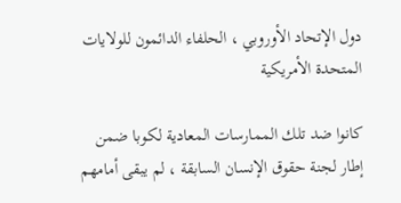دول الإتحاد الأوروبي ، الحلفاء الدائمون للولايات المتحدة الأمريكية

كانوا ضد تلك الممارسات المعادية لكوبا ضمن إطار لجنة حقوق الإنسان السابقة ، لم يبقى أمامهم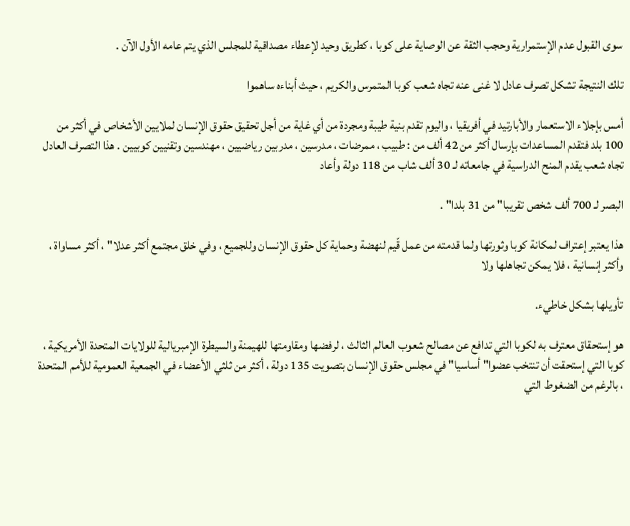سوى القبول عدم الإستمرارية وحجب الثقة عن الوصاية على كوبا ، كطريق وحيد لإعطاء مصداقية للمجلس الذي يتم عامه الأول الآن .

تلك النتيجة تشكل تصرف عادل لا غنى عنه تجاه شعب كوبا المتمرس والكريم ، حيث أبناءه ساهموا

أمس بإجلاء الاستعمار والأبارتيد في أفريقيا ، واليوم تقدم بنية طيبة ومجردة من أي غاية من أجل تحقيق حقوق الإنسان لملايين الأشخاص في أكثر من 100 بلد فتقدم المساعدات بإرسال أكثر من 42 ألف من : طبيب ، ممرضات ، مدرسين ، مدربين رياضيين ، مهندسين وتقنيين كوبيين . هذا التصرف العادل تجاه شعب يقدم المنح الدراسية في جامعاته لـ 30 ألف شاب من 118 دولة وأعاد

البصر لـ 700 ألف شخص تقريبا" من 31 بلدا" .

هذا يعتبر إعتراف لمكانة كوبا وثورتها ولما قدمته من عمل قّيم لنهضة وحماية كل حقوق الإنسان وللجميع ، وفي خلق مجتمع أكثر عدلا" ، أكثر مساواة ، وأكثر إنسانية ، فلا يمكن تجاهلها ولا

تأويلها بشكل خاطيء.

هو إستحقاق معترف به لكوبا التي تدافع عن مصالح شعوب العالم الثالث ، لرفضها ومقاومتها للهيمنة والسيطرة الإمبريالية للولايات المتحدة الأمريكية ، كوبا التي إستحقت أن تنتخب عضوا" أساسيا" في مجلس حقوق الإنسان بتصويت 135 دولة ، أكثر من ثلثي الأعضاء في الجمعية العمومية للأمم المتحدة ، بالرغم من الضغوط التي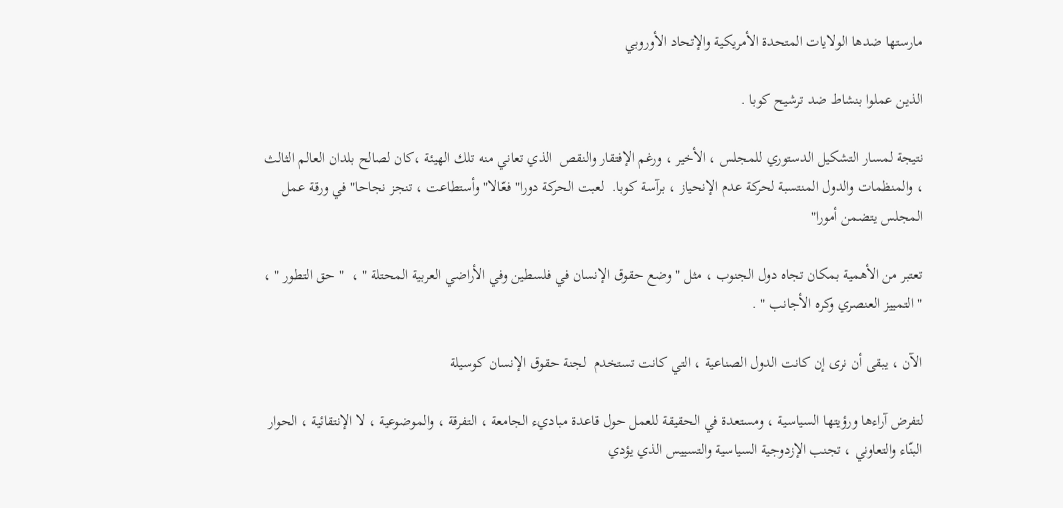مارستها ضدها الولايات المتحدة الأمريكية والإتحاد الأوروبي

الذين عملوا بنشاط ضد ترشيح كوبا .

نتيجة لمسار التشكيل الدستوري للمجلس ، الأخير ، ورغم الإفتقار والنقص  الذي تعاني منه تلك الهيئة ،كان لصالح بلدان العالم الثالث ، والمنظمات والدول المنتسبة لحركة عدم الإنحياز ، برآسة كوبا.  لعبت الحركة دورا" فعّالا" وأستطاعت ، تنجز نجاحا" في ورقة عمل المجلس يتضمن أمورا"

تعتبر من الأهمية بمكان تجاه دول الجنوب ، مثل " وضع حقوق الإنسان في فلسطين وفي الأراضي العربية المحتلة " ،  " حق التطور " ، " التمييز العنصري وكره الأجانب " .

الآن ، يبقى أن نرى إن كانت الدول الصناعية ، التي كانت تستخدم  لجنة حقوق الإنسان كوسيلة

لتفرض آراءها ورؤيتها السياسية ، ومستعدة في الحقيقة للعمل حول قاعدة مباديء الجامعة ، التفرقة ، والموضوعية ، لا الإنتقائية ، الحوار البنّاء والتعاوني ، تجنب الإزدوجية السياسية والتسييس الذي يؤدي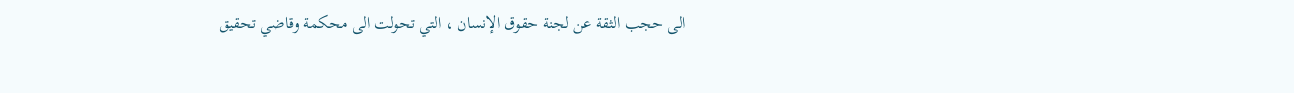الى حجب الثقة عن لجنة حقوق الإنسان ، التي تحولت الى محكمة وقاضي تحقيق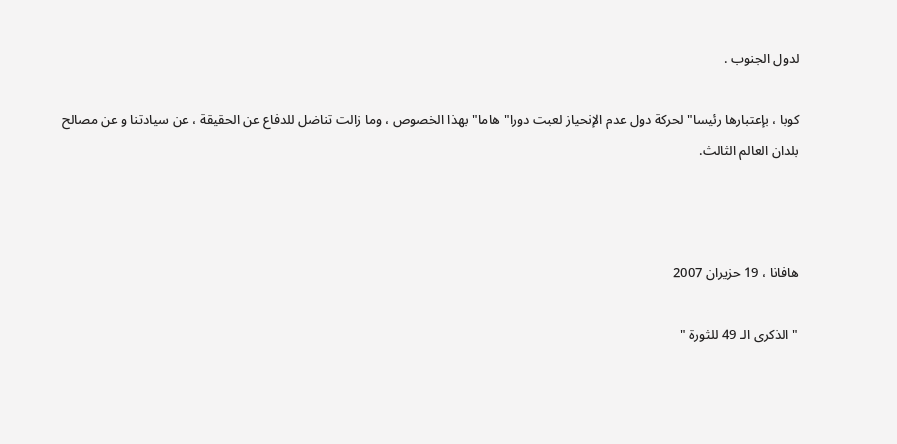لدول الجنوب .

كوبا ، بإعتبارها رئيسا" لحركة دول عدم الإنحياز لعبت دورا" هاما" بهذا الخصوص ، وما زالت تناضل للدفاع عن الحقيقة ، عن سيادتنا و عن مصالح بلدان العالم الثالث.



هافانا ، 19 حزيران 2007

"الذكرى الـ 49 للثورة "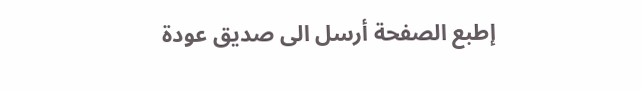إطبع الصفحة أرسل الى صديق عودة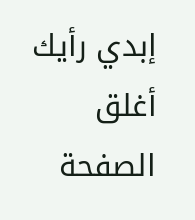إبدي رأيك أغلق الصفحة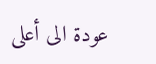عودة الى أعلى